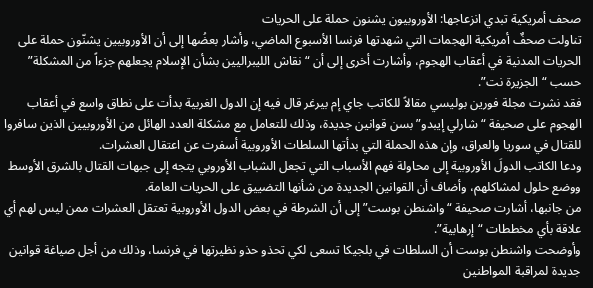صحف أمريكية تبدي انزعاجها: الأوروبيون يشنون حملة على الحريات
تناولت صحفٌ أمريكية الهجمات التي شهدتها فرنسا الأسبوع الماضي، وأشار بعضُها إلى أن الأوروبيين يشنّون حملة على الحريات المدنية في أعقاب الهجوم، وأشارت أخرى إلى أن “نقاش الليبراليين بشأن الإسلام يجعلهم جزءاً من المشكلة” حسب “الجزيرة نت”.
فقد نشرت مجلة فورين بوليسي مقالاً للكاتب جاي إم بيرغر قال فيه إن الدول الغربية بدأت على نطاق واسع في أعقاب الهجوم على صحيفة “شارلي إيبدو” بسن قوانين جديدة، وذلك للتعامل مع مشكلة العدد الهائل من الأوروبيين الذين سافروا للقتال في سوريا والعراق، وإن هذه الحملة التي بدأتها السلطات الأوروبية أسفرت عن اعتقال العشرات.
ودعا الكاتب الدولَ الأوروبية إلى محاولة فهم الأسباب التي تجعل الشباب الأوروبي يتجه إلى جبهات القتال بالشرق الأوسط ووضع حلول لمشاكلهم، وأضاف أن القوانين الجديدة من شأنها التضييق على الحريات العامة.
من جانبها، أشارت صحيفة “واشنطن بوست” إلى أن الشرطة في بعض الدول الأوروبية تعتقل العشرات ممن ليس لهم أي علاقة بأي مخططات “إرهابية”.
وأوضحت واشنطن بوست أن السلطات في بلجيكا تسعى لكي تحذو حذو نظيرتها في فرنسا، وذلك من أجل صياغة قوانين جديدة لمراقبة المواطنين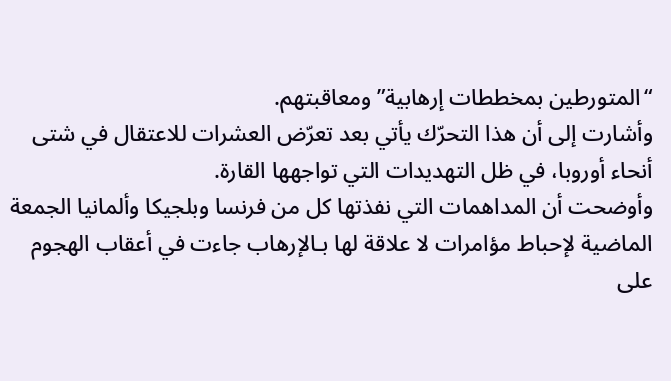“المتورطين بمخططات إرهابية” ومعاقبتهم.
وأشارت إلى أن هذا التحرّك يأتي بعد تعرّض العشرات للاعتقال في شتى أنحاء أوروبا، في ظل التهديدات التي تواجهها القارة.
وأوضحت أن المداهمات التي نفذتها كل من فرنسا وبلجيكا وألمانيا الجمعة الماضية لإحباط مؤامرات لا علاقة لها بـالإرهاب جاءت في أعقاب الهجوم على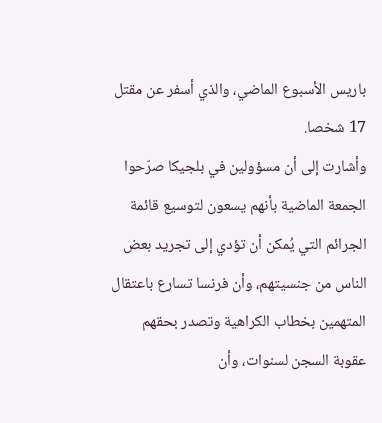باريس الأسبوع الماضي، والذي أسفر عن مقتل 17 شخصا.
وأشارت إلى أن مسؤولين في بلجيكا صرّحوا الجمعة الماضية بأنهم يسعون لتوسيع قائمة الجرائم التي يُمكن أن تؤدي إلى تجريد بعض الناس من جنسيتهم، وأن فرنسا تسارع باعتقال المتهمين بخطاب الكراهية وتصدر بحقهم عقوبة السجن لسنوات، وأن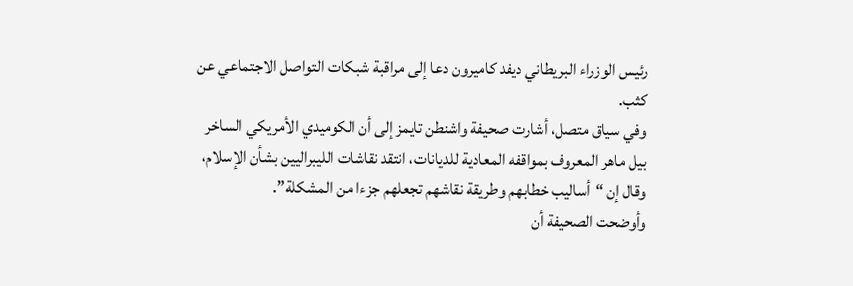رئيس الوزراء البريطاني ديفد كاميرون دعا إلى مراقبة شبكات التواصل الاجتماعي عن كثب.
وفي سياق متصل، أشارت صحيفة واشنطن تايمز إلى أن الكوميدي الأمريكي الساخر بيل ماهر المعروف بمواقفه المعادية للديانات، انتقد نقاشات الليبراليين بشأن الإسلام، وقال إن “أساليب خطابهم وطريقة نقاشهم تجعلهم جزءا من المشكلة”.
وأوضحت الصحيفة أن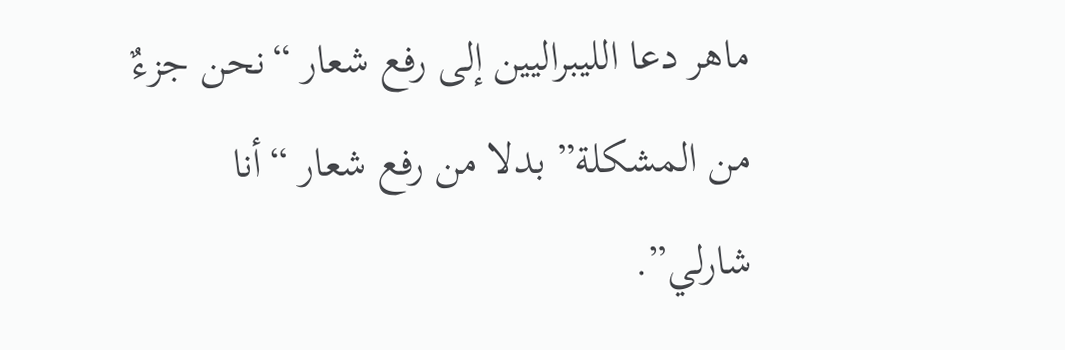ماهر دعا الليبراليين إلى رفع شعار “نحن جزءٌ من المشكلة” بدلا من رفع شعار “أنا شارلي”.